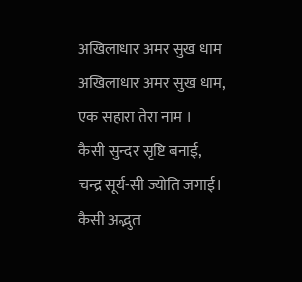अखिलाधार अमर सुख धाम
अखिलाधार अमर सुख धाम,
एक सहारा तेरा नाम ।
कैसी सुन्दर सृष्टि बनाई,
चन्द्र सूर्य-सी ज्योति जगाई।
कैसी अद्भुत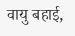वायु बहाई,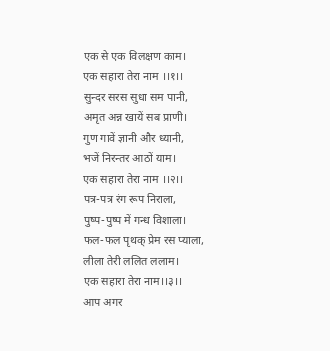एक से एक विलक्षण काम।
एक सहारा तेरा नाम ।।१।।
सुन्दर सरस सुधा सम पानी,
अमृत अन्न खायें सब प्राणी।
गुण गावें ज्ञानी और ध्यानी,
भजें निरन्तर आठों याम।
एक सहारा तेरा नाम ।।२।।
पत्र-पत्र रंग रूप निराला,
पुष्प-पुष्प में गन्ध विशाला।
फल-फल पृथक् प्रेम रस प्याला,
लीला तेरी ललित ललाम।
एक सहारा तेरा नाम।।३।।
आप अगर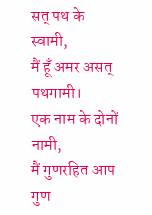सत् पथ के स्वामी,
मैं हूँ अमर असत् पथगामी।
एक नाम के दोनों नामी,
मैं गुणरहित आप गुण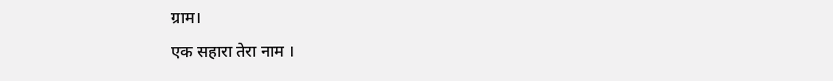ग्राम।
एक सहारा तेरा नाम ।